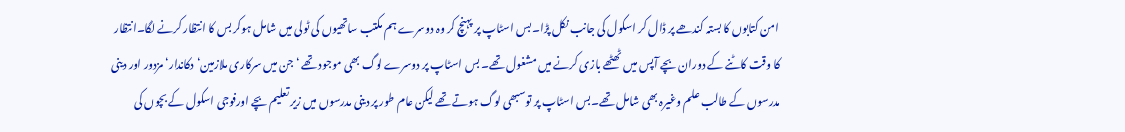امن کتابوں کا بستہ کندھے پر ڈال کر اسکول کی جانب نکل پڑا۔بس اسٹاپ پر پہنچ کر وہ دوسرے ہم مکتب ساتھیوں کی ٹولی میں شامل ہوکر بس کا انتظار کرنے لگا۔انتظار کا وقت کاٹنے کے دوران بچے آپس میں ٹھٹھے بازی کرنے میں مشغول تھے۔ بس اسٹاپ پر دوسرے لوگ بھی موجود تھے ‘جن میں سرکاری ملازمین‘دکاندار‘مزدور اور دینی مدرسوں کے طالب علم وغیرہ بھی شامل تھے۔بس اسٹاپ پر توسبھی لوگ ہوتے تھے لیکن عام طور پر دینی مدرسوں میں زیر تعلیم بچے اورفوجی اسکول کے بچوں کی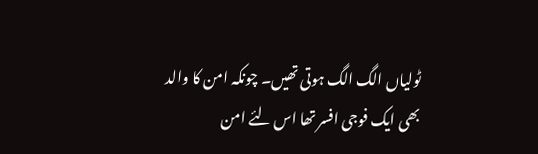ٹولیاں الگ الگ ہوتی تھیں۔ چونکہ امن کا والد بھی ایک فوجی افسر تھا اس لئے امن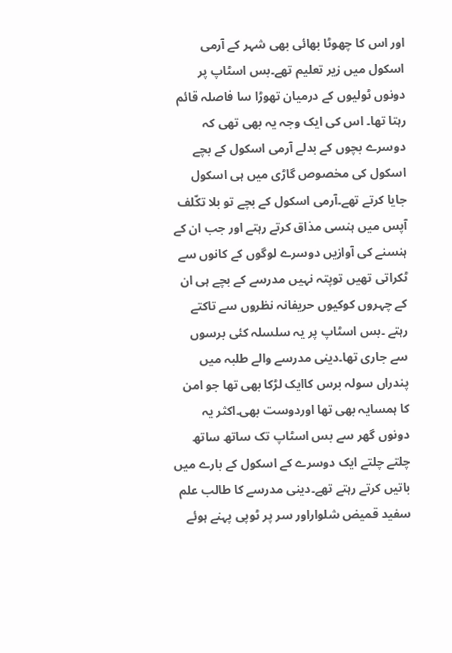اور اس کا چھوٹا بھائی بھی شہر کے آرمی اسکول میں زیر تعلیم تھے۔بس اسٹاپ پر دونوں ٹولیوں کے درمیان تھوڑا سا فاصلہ قائم رہتا تھا۔ اس کی ایک وجہ یہ بھی تھی کہ دوسرے بچوں کے بدلے آرمی اسکول کے بچے اسکول کی مخصوص گاڑی میں ہی اسکول جایا کرتے تھے۔آرمی اسکول کے بچے تو بلا تکّلف آپس میں ہنسی مذاق کرتے رہتے اور جب ان کے ہنسنے کی آوازیں دوسرے لوگوں کے کانوں سے ٹکراتی تھیں توپتہ نہیں مدرسے کے بچے ہی ان کے چہروں کوکیوں حریفانہ نظروں سے تاکتے رہتے ۔بس اسٹاپ پر یہ سلسلہ کئی برسوں سے جاری تھا۔دینی مدرسے والے طلبہ میں پندراں سولہ برس کاایک لڑکا بھی تھا جو امن کا ہمسایہ بھی تھا اوردوست بھی۔اکثر یہ دونوں گھر سے بس اسٹاپ تک ساتھ ساتھ چلتے چلتے ایک دوسرے کے اسکول کے بارے میں باتیں کرتے رہتے تھے۔دینی مدرسے کا طالب علم سفید قمیض شلواراور سر پر ٹوپی پہنے ہوئے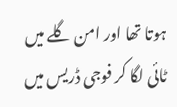ہوتا تھا اور امن گلے میں ٹائی لگا کر فوجی ڈریس میں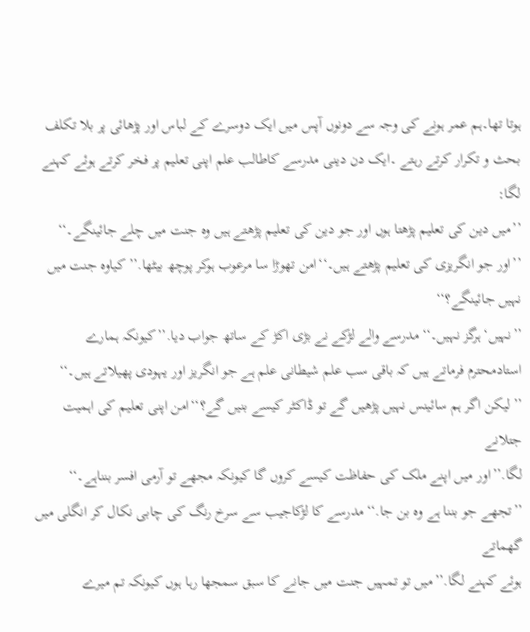ہوتا تھا۔ہم عمر ہونے کی وجہ سے دونوں آپس میں ایک دوسرے کے لباس اور پڑھائی پر بلا تکلف بحث و تکرار کرتے رہتے ۔ایک دن دینی مدرسے کاطالب علم اپنی تعلیم پر فخر کرتے ہوئے کہنے لگا:
’’میں دین کی تعلیم پڑھتا ہوں اور جو دین کی تعلیم پڑھتے ہیں وہ جنت میں چلے جائینگے۔‘‘
’’اور جو انگریزی کی تعلیم پڑھتے ہیں۔‘‘امن تھوڑا سا مرعوب ہوکر پوچھ بیٹھا.’’ کیاوہ جنت میں
نہیں جائینگے؟‘‘
’’نہیں‘ہرگز نہیں۔‘‘مدرسے والے لڑکے نے بڑی اکڑ کے ساتھ جواب دیا.’’کیونکہ ہمارے
استادمحترم فرماتے ہیں کہ باقی سب علم شیطانی علم ہے جو انگریز اور یہودی پھیلاتے ہیں۔‘‘
’’لیکن اگر ہم سائینس نہیں پڑھیں گے تو ڈاکٹر کیسے بنیں گے؟‘‘امن اپنی تعلیم کی اہمیت جتلانے
لگا.’’اور میں اپنے ملک کی حفاظت کیسے کروں گا کیونکہ مجھے تو آرمی افسر بنناہے۔‘‘
’’تجھے جو بننا ہے وہ بن جا.‘‘مدرسے کا لڑکاجیب سے سرخ رنگ کی چابی نکال کر انگلی میں گھماتے
ہوئے کہنے لگا.’’میں تو تمہیں جنت میں جانے کا سبق سمجھا رہا ہوں کیونکہ تم میرے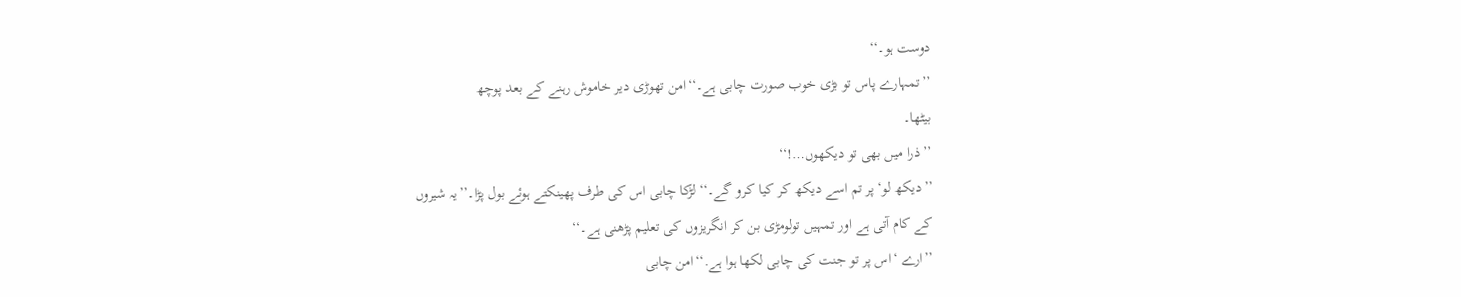دوست ہو۔‘‘
’’تمہارے پاس تو بڑی خوب صورت چابی ہے۔‘‘امن تھوڑی دیر خاموش رہنے کے بعد پوچھ
بیٹھا۔
’’ذرا میں بھی تو دیکھوں…!‘‘
’’دیکھ لو‘پر تم اسے دیکھ کر کیا کرو گے۔‘‘لڑکا چابی اس کی طرف پھینکتے ہوئے بول پڑا۔’’یہ شیروں
کے کام آتی ہے اور تمہیں تولومڑی بن کر انگریزوں کی تعلیم پڑھنی ہے۔‘‘
’’ارے ‘اس پر تو جنت کی چابی لکھا ہوا ہے.‘‘امن چابی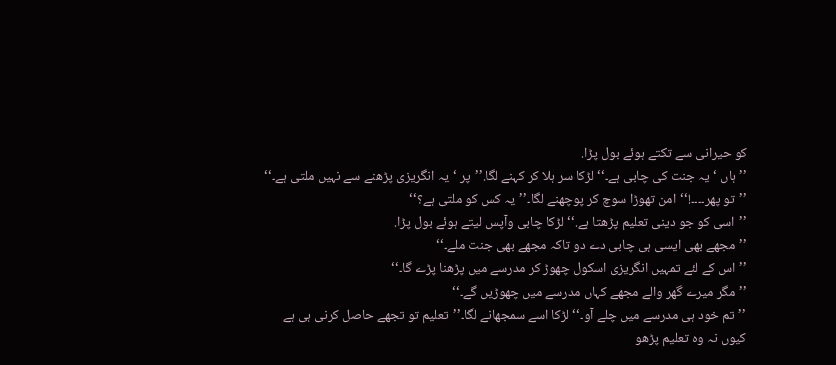کو حیرانی سے تکتے ہوئے بول پڑا.
’’ہاں ‘یہ جنت کی چابی ہے۔‘‘لڑکا سر ہلا کر کہنے لگا.’’پر ‘یہ انگریزی پڑھنے سے نہیں ملتی ہے۔‘‘
’’تو پھر۔۔۔۔!‘‘امن تھوڑا سوچ کر پوچھنے لگا۔’’یہ کس کو ملتی ہے؟‘‘
’’اسی کو جو دینی تعلیم پڑھتا ہے.‘‘لڑکا چابی وآپس لیتے ہوئے بول پڑا.
’’مجھے بھی ایسی ہی چابی دے دو تاکہ مجھے بھی جنت ملے۔‘‘
’’اس کے لئے تمہیں انگریزی اسکول چھوڑ کر مدرسے میں پڑھنا پڑے گا۔‘‘
’’مگر میرے گھر والے مجھے کہاں مدرسے میں چھوڑیں گے۔‘‘
’’تم خود ہی مدرسے میں چلے آو۔‘‘لڑکا اسے سمجھانے لگا۔’’تعلیم تو تجھے حاصل کرنی ہی ہے
کیوں نہ وہ تعلیم پڑھو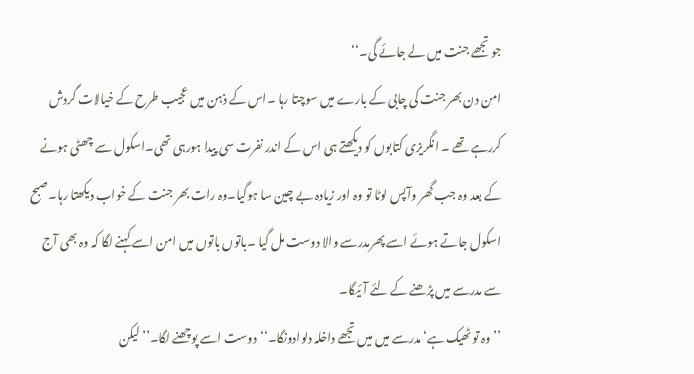جو تجھے جنت میں لے جائے گی۔‘‘
امن دن بھر جنت کی چابی کے بارے میں سوچتا رہا ۔اس کے ذہن میں عجیب طرح کے خیالات گردش کررہے تھے ۔ انگریزی کتابوں کو دیکھتے ہی اس کے اندر نفرت سی پیدا ہورہی تھی۔اسکول سے چھٹی ہونے کے بعد وہ جب گھر وآپس لوٹا تو وہ اور زیادہ بے چین سا ہوگیا۔وہ رات بھر جنت کے خواب دیکھتا رہا۔صبح اسکول جاتے ہوئے اسے پھرمدرسے والا دوست مل گیا ۔باتوں باتوں میں امن اسے کہنے لگا کہ وہ بھی آج سے مدرسے میں پڑھنے کے لئے آئیگا۔
’’وہ تو ٹھیک ہے‘مدرسے میں میں تجھے داخلہ دلوادونگا۔‘‘دوست اسے پوچھنے لگا۔’’لیکن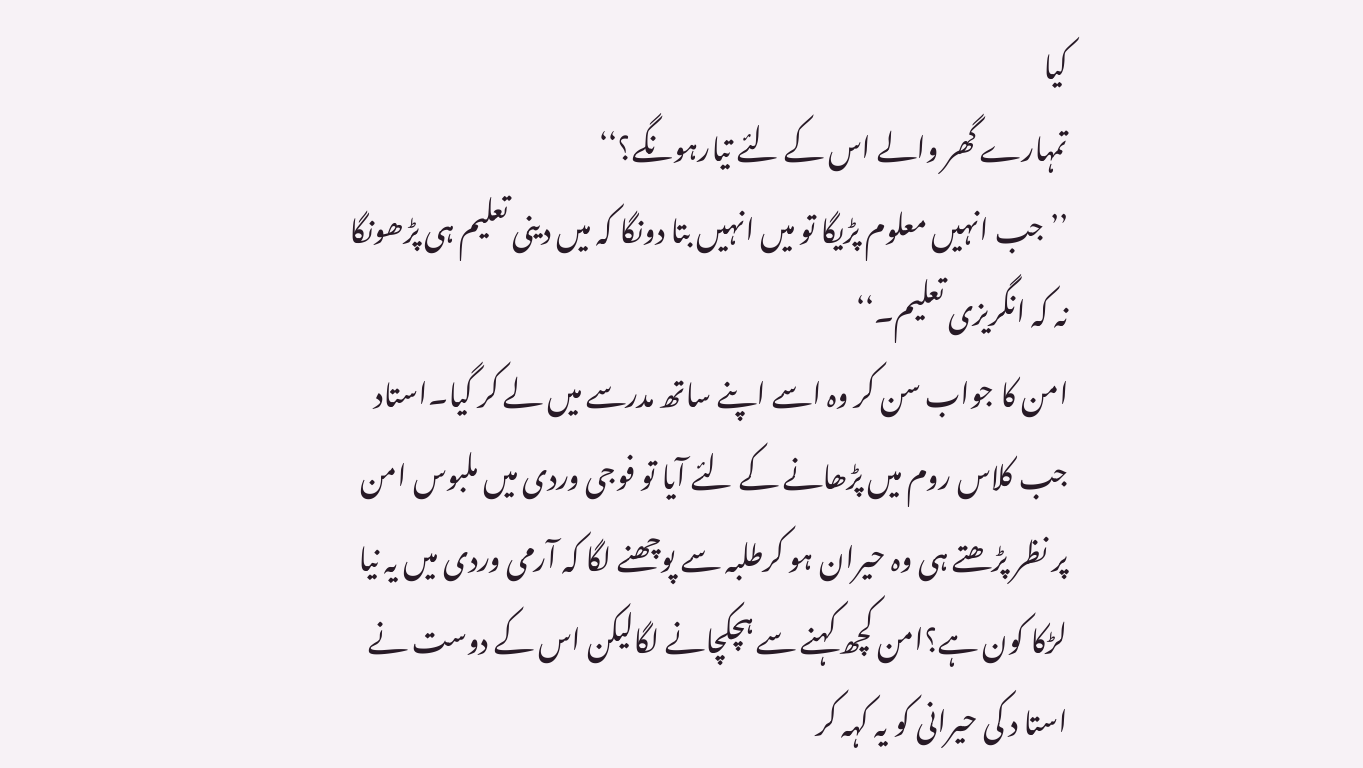کیا
تمہارے گھر والے اس کے لئے تیارہونگے؟‘‘
’’جب انہیں معلوم پڑیگا تو میں انہیں بتا دونگا کہ میں دینی تعلیم ہی پڑھونگا نہ کہ انگریزی تعلیم۔‘‘
امن کا جواب سن کر وہ اسے اپنے ساتھ مدرسے میں لے کر گیا۔استاد جب کلاس روم میں پڑھانے کے لئے آیا تو فوجی وردی میں ملبوس امن پر نظر پڑھتے ہی وہ حیران ہو کرطلبہ سے پوچھنے لگا کہ آرمی وردی میں یہ نیا لڑکا کون ہے؟امن کچھ کہنے سے ہچکچانے لگالیکن اس کے دوست نے استا د کی حیرانی کو یہ کہہ کر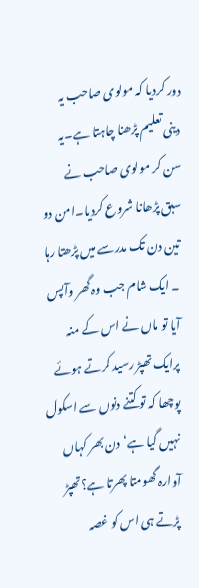دور کردیا کہ مولوی صاحب یہ دینی تعلیم پڑھنا چاہتا ہے۔یہ سن کر مولوی صاحب نے سبق پڑھانا شروع کردیا۔امن دو تین دن تک مدرسے میں پڑھتا رہا ۔ ایک شام جب وہ گھر وآپس آیا تو ماں نے اس کے منہ پرایک تھپڑ رسید کرتے ہوئے پوچھا کہ تو کتنے دنوں سے اسکول نہیں گیا ہے‘دن بھر کہاں آوارہ گھومتا پھرتا ہے؟تھپڑ پڑتے ہی اس کو غصہ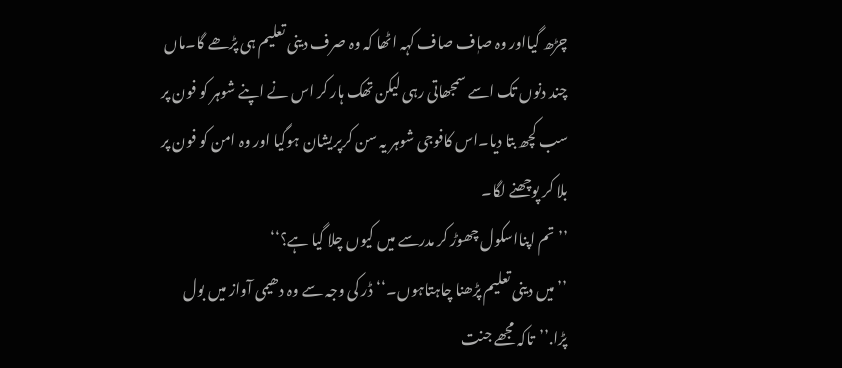چڑھ گیااور وہ صاٖف صاف کہہ اٹھا کہ وہ صرف دینی تعلیم ہی پڑھے گا۔ماں چند دنوں تک اسے سمجھاتی رہی لیکن تھک ہار کر اس نے اپنے شوہر کو فون پر سب کچھ بتا دیا۔اس کافوجی شوہر یہ سن کرپریشان ہوگیا اور وہ امن کو فون پر بلا کر پوچھنے لگا۔
’’تم اپنااسکول چھوڑ کر مدرسے میں کیوں چلا گیا ہے؟‘‘
’’میں دینی تعلیم پڑھنا چاہتاہوں۔‘‘ڈر کی وجہ سے وہ دھیمی آواز میں بول پڑا.’’تاکہ مجھے جنت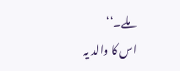ملے۔‘‘
اس کا والد یہ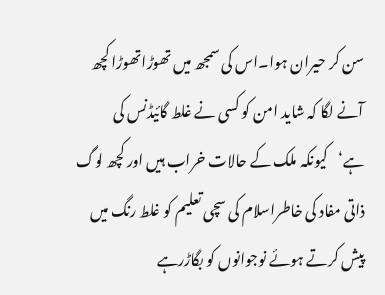سن کر حیران ہوا۔اس کی سمجھ میں تھوڑاتھوڑا کچھ آنے لگا کہ شاید امن کو کسی نے غلط گائیڈنس کی ہے‘کیونکہ ملک کے حالات خراب ہیں اور کچھ لوگ ذاتی مفاد کی خاطراسلام کی سچی تعلیم کو غلط رنگ میں پیش کرتے ہوئے نوجوانوں کو بگاڑرہے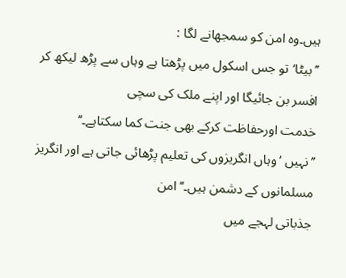ہیں۔وہ امن کو سمجھانے لگا :
’’بیٹا‘تو جس اسکول میں پڑھتا ہے وہاں سے پڑھ لیکھ کر افسر بن جائیگا اور اپنے ملک کی سچی
خدمت اورحفاظت کرکے بھی جنت کما سکتاہے۔‘‘
’’نہیں ‘وہاں انگریزوں کی تعلیم پڑھائی جاتی ہے اور انگریز مسلمانوں کے دشمن ہیں۔‘‘امن
جذباتی لہجے میں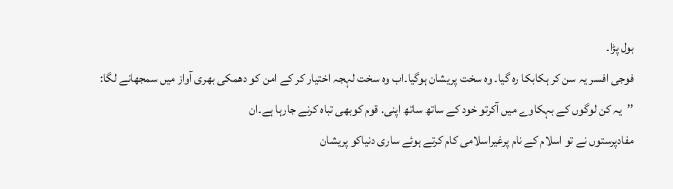بول پڑا۔
فوجی افسر یہ سن کر ہکابکا رہ گیا۔ وہ سخت پریشان ہوگیا۔اب وہ سخت لہجہ اختیار کر کے امن کو دھمکی بھری آواز میں سمجھانے لگا:
’’یہ کن لوگوں کے بہکاوے میں آکرتو خود کے ساتھ ساتھ اپنی. قوم کوبھی تباہ کرنے جارہا ہے۔ان
مفادپرستوں نے تو اسلام کے نام پرغیراسلامی کام کرتے ہوئے ساری دنیاکو پریشان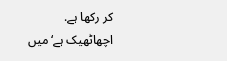کر رکھا ہے.
اچھاٹھیک ہے‘ میں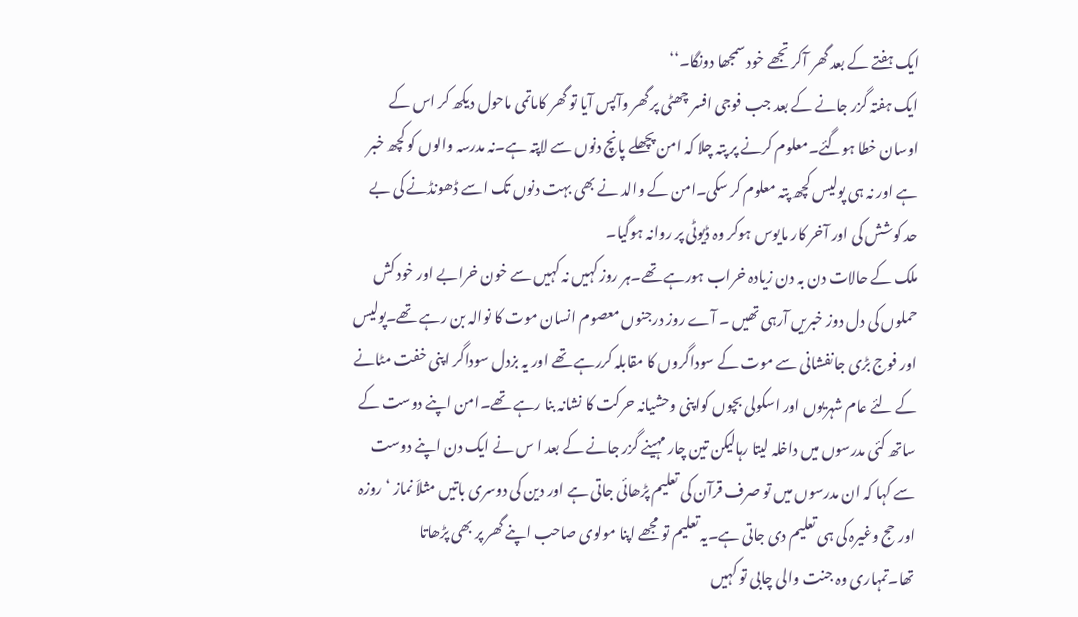ایک ہفتے کے بعد گھر آکر تجھے خود سمجھا دونگا۔‘‘
ایک ہفتہ گزر جانے کے بعد جب فوجی افسر چھٹی پر گھر وآپس آیا تو گھر کاماتمی ماحول دیکھ کر اس کے اوسان خطا ہوگئے۔معلوم کرنے پر پتہ چلا کہ امن پچھلے پانچ دنوں سے لاپتہ ہے۔نہ مدرسہ والوں کو کچھ خبر ہے اور نہ ہی پولیس کچھ پتہ معلوم کر سکی۔امن کے والد نے بھی بہت دنوں تک اسے ڈھونڈنے کی بے حد کوشش کی اور آخر کار مایوس ہوکر وہ ڈیوٹی پر روانہ ہوگیا۔
ملک کے حالات دن بہ دن زیادہ خراب ہورہے تھے۔ہر روز کہیں نہ کہیں سے خون خرابے اور خود کش حملوں کی دل دوز خبریں آرہی تھیں ۔ آے روز درجنوں معصوم انسان موت کا نوالہ بن رہے تھے۔پولیس اور فوج بڑی جانفشانی سے موت کے سوداگروں کا مقابلہ کررہے تھے اور یہ بزدل سوداگر اپنی خفت مٹانے کے لئے عام شہریوں اور اسکولی بچوں کواپنی وحشیانہ حرکت کا نشانہ بنا رہے تھے۔امن اپنے دوست کے ساتھ کئی مدرسوں میں داخلہ لیتا رہالیکن تین چار مہینے گزر جانے کے بعد ا س نے ایک دن اپنے دوست سے کہا کہ ان مدرسوں میں تو صرف قرآن کی تعلیم پڑھائی جاتی ہے اور دین کی دوسری باتیں مثلاَ نماز ‘روزہ اور حج وغیرہ کی ہی تعلیم دی جاتی ہے۔یہ تعلیم تو مجھے اپنا مولوی صاحب اپنے گھر پر بھی پڑھاتا تھا۔تمہاری وہ جنت والی چابی تو کہیں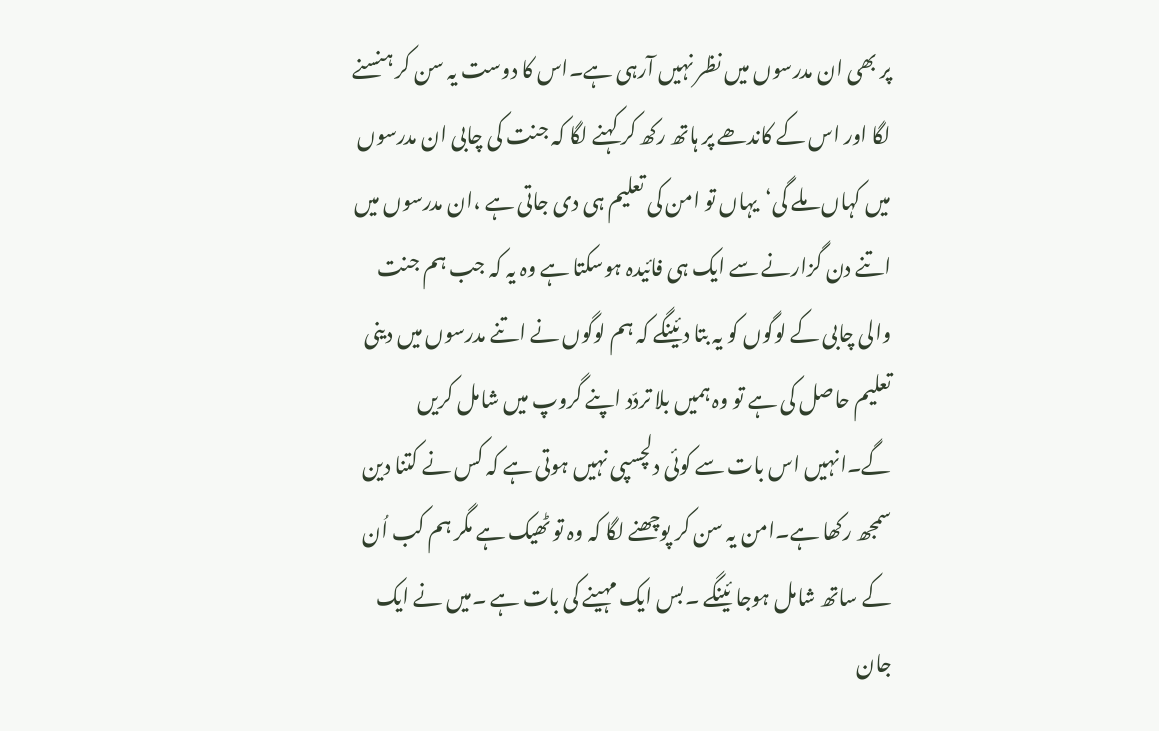پر بھی ان مدرسوں میں نظر نہیں آرہی ہے۔اس کا دوست یہ سن کر ہنسنے لگا اور اس کے کاندھے پر ہاتھ رکھ کر کہنے لگا کہ جنت کی چابی ان مدرسوں میں کہاں ملے گی‘یہاں تو امن کی تعلیم ہی دی جاتی ہے ،ان مدرسوں میں اتنے دن گزارنے سے ایک ہی فائیدہ ہوسکتا ہے وہ یہ کہ جب ہم جنت والی چابی کے لوگوں کو یہ بتا دئینگے کہ ہم لوگوں نے اتنے مدرسوں میں دینی تعلیم حاصل کی ہے تو وہ ہمیں بلا تردّد اپنے گروپ میں شامل کریں گے۔انہیں اس بات سے کوئی دلچسپی نہیں ہوتی ہے کہ کس نے کتنا دین سمجھ رکھا ہے۔امن یہ سن کر پوچھنے لگا کہ وہ تو ٹھیک ہے مگر ہم کب اُن کے ساتھ شامل ہوجا ئینگے ۔بس ایک مہینے کی بات ہے ۔میں نے ایک جان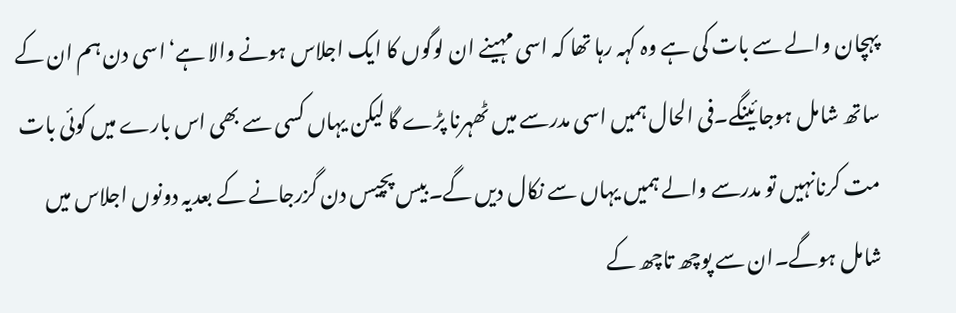پہچان والے سے بات کی ہے وہ کہہ رہا تھا کہ اسی مہینے ان لوگوں کا ایک اجلاس ہونے والا ہے‘اسی دن ہم ان کے ساتھ شامل ہوجائینگے۔فی الحال ہمیں اسی مدرسے میں ٹھہرنا پڑے گا لیکن یہاں کسی سے بھی اس بارے میں کوئی بات مت کرنانہیں تو مدرسے والے ہمیں یہاں سے نکال دیں گے۔بیس پچیس دن گزرجانے کے بعدیہ دونوں اجلاس میں شامل ہوگے۔ان سے پوچھ تاچھ کے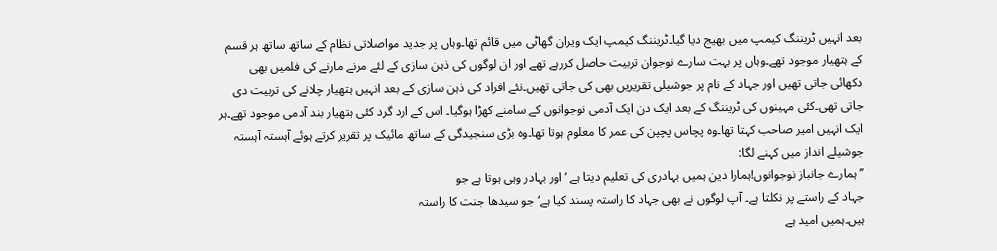بعد انہیں ٹریننگ کیمپ میں بھیج دیا گیا۔ٹریننگ کیمپ ایک ویران گھاٹی میں قائم تھا۔وہاں پر جدید مواصلاتی نظام کے ساتھ ساتھ ہر قسم کے ہتھیار موجود تھے۔وہاں پر بہت سارے نوجوان تربیت حاصل کررہے تھے اور ان لوگوں کی ذہن سازی کے لئے مرنے مارنے کی فلمیں بھی دکھائی جاتی تھیں اور جہاد کے نام پر جوشیلی تقریریں بھی کی جاتی تھیں۔نئے افراد کی ذہن سازی کے بعد انہیں ہتھیار چلانے کی تربیت دی جاتی تھی۔کئی مہینوں کی ٹریننگ کے بعد ایک دن ایک آدمی نوجوانوں کے سامنے کھڑا ہوگیا۔ اس کے ارد گرد کئی ہتھیار بند آدمی موجود تھے۔ہر ایک انہیں امیر صاحب کہتا تھا۔وہ پچاس پچپن کی عمر کا معلوم ہوتا تھا۔وہ بڑی سنجیدگی کے ساتھ مائیک پر تقریر کرتے ہوئے آہستہ آہستہ جوشیلے انداز میں کہنے لگا:
’’ہمارے جانباز نوجوانوں!ہمارا دین ہمیں بہادری کی تعلیم دیتا ہے ‘اور بہادر وہی ہوتا ہے جو
جہاد کے راستے پر نکلتا ہے۔ آپ لوگوں نے بھی جہاد کا راستہ پسند کیا ہے‘جو سیدھا جنت کا راستہ
ہیں۔ہمیں امید ہے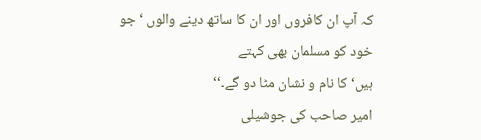کہ آپ ان کافروں اور ان کا ساتھ دینے والوں ‘جو خود کو مسلمان بھی کہتے
ہیں‘ کا نام و نشان مٹا دو گے۔‘‘
امیر صاحب کی جوشیلی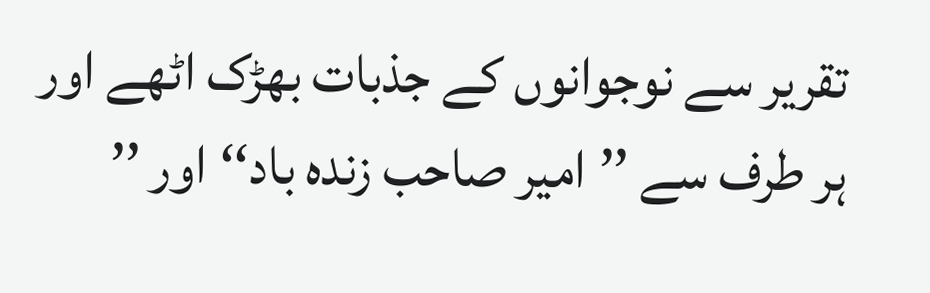تقریر سے نوجوانوں کے جذبات بھڑک اٹھے اور ہر طرف سے ’’امیر صاحب زندہ باد‘‘اور ’’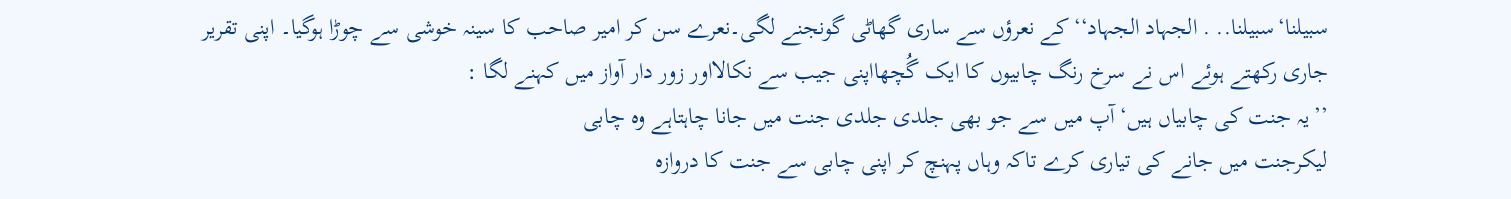سبیلنا‘سبیلنا.. . الجہاد الجہاد‘‘کے نعرؤں سے ساری گھاٹی گونجنے لگی۔نعرے سن کر امیر صاحب کا سینہ خوشی سے چوڑا ہوگیا۔ اپنی تقریر جاری رکھتے ہوئے اس نے سرخ رنگ چابیوں کا ایک گُچھااپنی جیب سے نکالااور زور دار آواز میں کہنے لگا :
’’یہ جنت کی چابیاں ہیں‘آپ میں سے جو بھی جلدی جلدی جنت میں جانا چاہتاہے وہ چابی
لیکرجنت میں جانے کی تیاری کرے تاکہ وہاں پہنچ کر اپنی چابی سے جنت کا دروازہ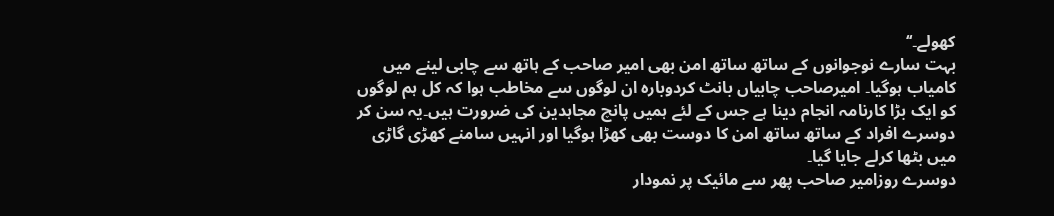کھولے۔‘‘
بہت سارے نوجوانوں کے ساتھ ساتھ امن بھی امیر صاحب کے ہاتھ سے چابی لینے میں کامیاب ہوگیا۔ امیرصاحب چابیاں بانٹ کردوبارہ ان لوگوں سے مخاطب ہوا کہ کل ہم لوگوں کو ایک بڑا کارنامہ انجام دینا ہے جس کے لئے ہمیں پانچ مجاہدین کی ضرورت ہیں۔یہ سن کر دوسرے افراد کے ساتھ ساتھ امن کا دوست بھی کھڑا ہوگیا اور انہیں سامنے کھڑی گاڑی میں بٹھا کرلے جایا گیا۔
دوسرے روزامیر صاحب پھر سے مائیک پر نمودار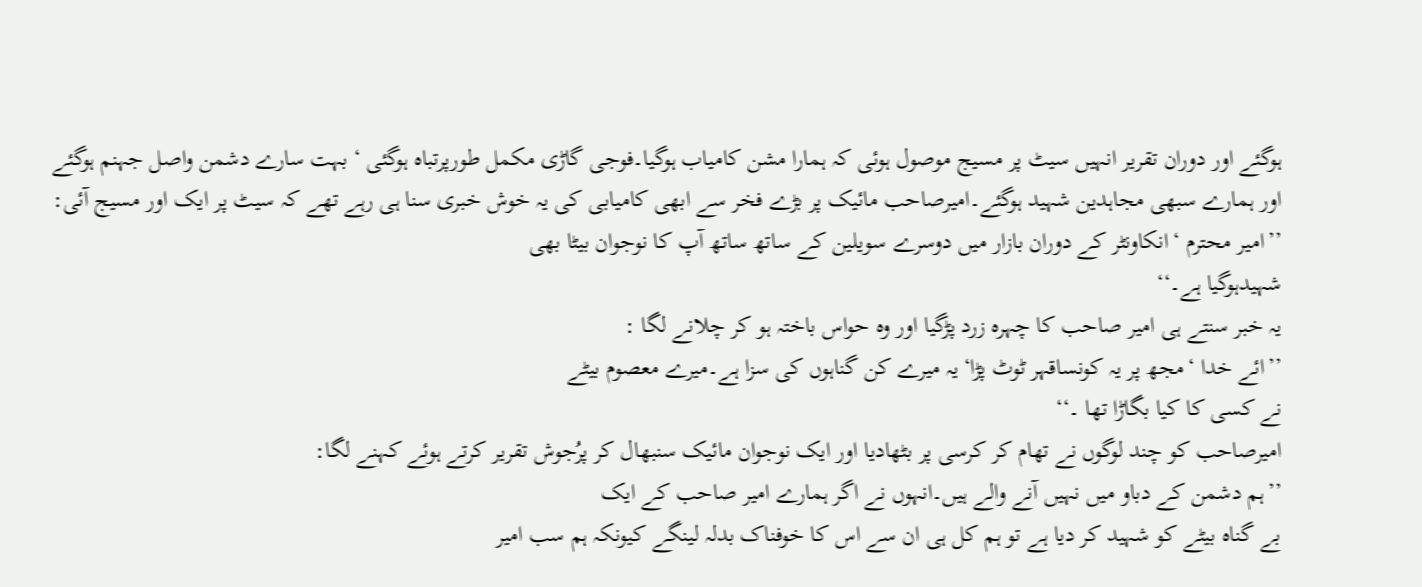ہوگئے اور دوران تقریر انہیں سیٹ پر مسیج موصول ہوئی کہ ہمارا مشن کامیاب ہوگیا۔فوجی گاڑی مکمل طورپرتباہ ہوگئی ‘ بہت سارے دشمن واصل جہنم ہوگئے اور ہمارے سبھی مجاہدین شہید ہوگئے۔امیرصاحب مائیک پر بڑے فخر سے ابھی کامیابی کی یہ خوش خبری سنا ہی رہے تھے کہ سیٹ پر ایک اور مسیج آئی:
’’امیر محترم ‘انکاونٹر کے دوران بازار میں دوسرے سویلین کے ساتھ ساتھ آپ کا نوجوان بیٹا بھی
شہیدہوگیا ہے۔‘‘
یہ خبر سنتے ہی امیر صاحب کا چہرہ زرد پڑگیا اور وہ حواس باختہ ہو کر چلانے لگا :
’’ائے خدا ‘مجھ پر یہ کونساقہر ٹوٹ پڑا‘یہ میرے کن گناہوں کی سزا ہے۔میرے معصوم بیٹے
نے کسی کا کیا بگاڑا تھا ۔‘‘
امیرصاحب کو چند لوگوں نے تھام کر کرسی پر بٹھادیا اور ایک نوجوان مائیک سنبھال کر پرُجوش تقریر کرتے ہوئے کہنے لگا:
’’ہم دشمن کے دباو میں نہیں آنے والے ہیں۔انہوں نے اگر ہمارے امیر صاحب کے ایک
بے گناہ بیٹے کو شہید کر دیا ہے تو ہم کل ہی ان سے اس کا خوفناک بدلہ لینگے کیونکہ ہم سب امیر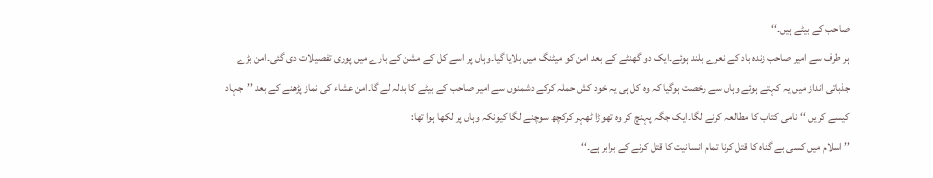صاحب کے بیٹے ہیں۔‘‘
ہر طرف سے امیر صاحب زندہ باد کے نعرے بلند ہوئے۔ایک دو گھنٹے کے بعد امن کو میٹنگ میں بلایا گیا۔وہاں پر اسے کل کے مشن کے بارے میں پوری تفصیلات دی گئی۔امن بڑے جذباتی انداز میں یہ کہتے ہوئے وہاں سے رخصت ہوگیا کہ وہ کل ہی یہ خود کش حملہ کرکے دشمنوں سے امیر صاحب کے بیٹے کا بدلہ لے گا۔امن عشاء کی نماز پڑھنے کے بعد ’’جہاد کیسے کریں ‘‘نامی کتاب کا مطالعہ کرنے لگا۔ایک جگہ پہنچ کر وہ تھوڑا ٹھہر کرکچھ سوچنے لگا کیونکہ وہاں پر لکھا ہوا تھا:
’’ اسلام میں کسی بے گناہ کا قتل کرنا تمام انسانیت کا قتل کرنے کے برابر ہے۔‘‘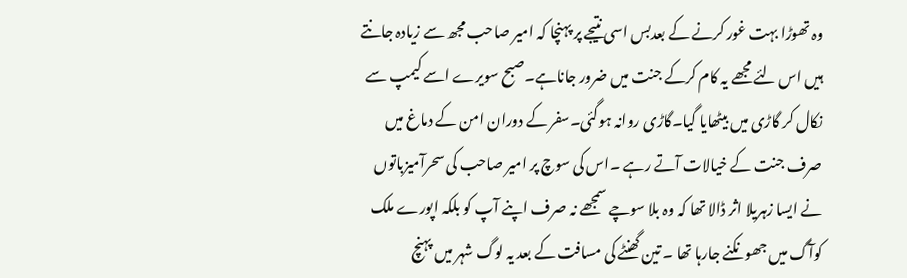وہ تھوڑا بہت غور کرنے کے بعدبس اسی نتیجے پر پہنچا کہ امیر صاحب مجھ سے زیادہ جانتے ہیں اس لئے مجھے یہ کام کرکے جنت میں ضرور جاناہے۔صبح سویرے اسے کیمپ سے نکال کر گاڑی میں بیٹھایا گیا۔گاڑی روانہ ہوگئی۔سفر کے دوران امن کے دماغ میں صرف جنت کے خیالات آتے رہے ۔اس کی سوچ پر امیر صاحب کی سحرآمیزباتوں نے ایسا زہریلا اثر ڈالا تھا کہ وہ بلا سوچے سمجھے نہ صرف اپنے آپ کو بلکہ اپورے ملک کوآگ میں جھونکنے جارہا تھا ۔ تین گھنٹے کی مسافت کے بعد یہ لوگ شہر میں پہنچ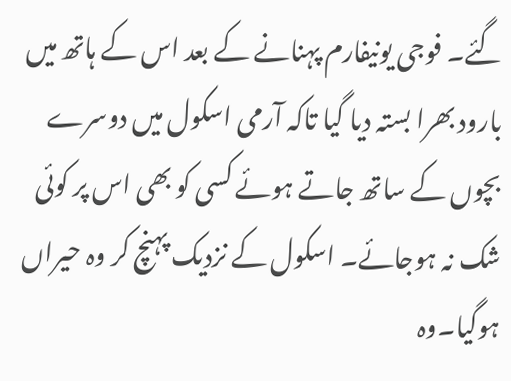گئے۔ فوجی یونیفارم پہنانے کے بعد اس کے ہاتھ میں بارود بھرا بستہ دیا گیا تاکہ آرمی اسکول میں دوسرے بچوں کے ساتھ جاتے ہوئے کسی کو بھی اس پر کوئی شک نہ ہوجائے۔ اسکول کے نزدیک پہنچ کر وہ حیراں ہوگیا۔وہ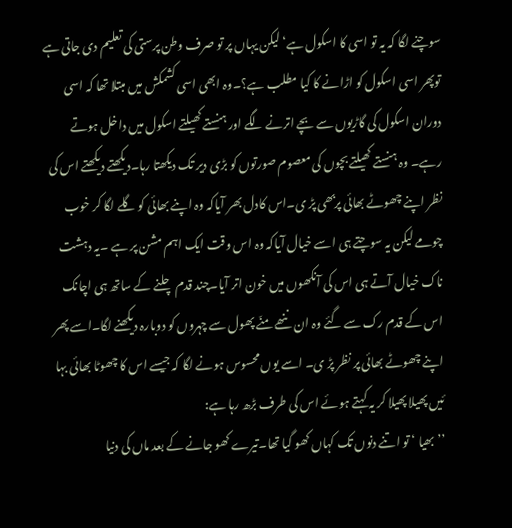سوچنے لگا کہ یہ تو اسی کا اسکول ہے‘لیکن یہاں پر تو صرف وطن پرستی کی تعلیم دی جاتی ہے توپھر اسی اسکول کو اڑانے کا کیا مطلب ہے؟۔وہ ابھی اسی کشمکش میں مبتلا تھا کہ اسی دوران اسکول کی گاڑیوں سے بچے اترنے لگے اور ہنستے کھیلتے اسکول میں داخل ہوتے رہے۔ وہ ہنستے کھیلتے بچوں کی معصوم صورتوں کو بڑی دیر تک دیکھتا رہا۔دیکھتے دیکھتے اس کی نظر اپنے چھوٹے بھائی پربھی پڑ ی۔اس کادل بھر آیاکہ وہ اپنے بھائی کو گلے لگا کر خوب چومے لیکن یہ سوچتے ہی اسے خیال آیاکہ وہ اس وقت ایک اہم مشن پر ہے ۔یہ دہشت ناک خیال آتے ہی اس کی آنکھوں میں خون اتر آیا۔چند قدم چلنے کے ساتھ ہی اچانک اس کے قدم رک سے گئے وہ ان ننھے منّے پھول سے چہروں کو دوبارہ دیکھنے لگا۔اسے پھر اپنے چھوٹے بھائی پر نظر پڑ ی۔ اسے یوں محسوس ہونے لگا کہ جیسے اس کا چھوٹا بھائی بہا ئیں پھیلا پھیلا کر یہ کہتے ہوئے اس کی طرف بڑھ رہا ہے:
’’بھیا ‘ تو اتنے دنوں تک کہاں کھو گیا تھا۔تیرے کھو جانے کے بعد ماں کی دنیا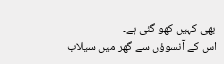بھی کہیں کھو گئی ہے۔
اس کے آنسوؤں سے گھر میں سیلاب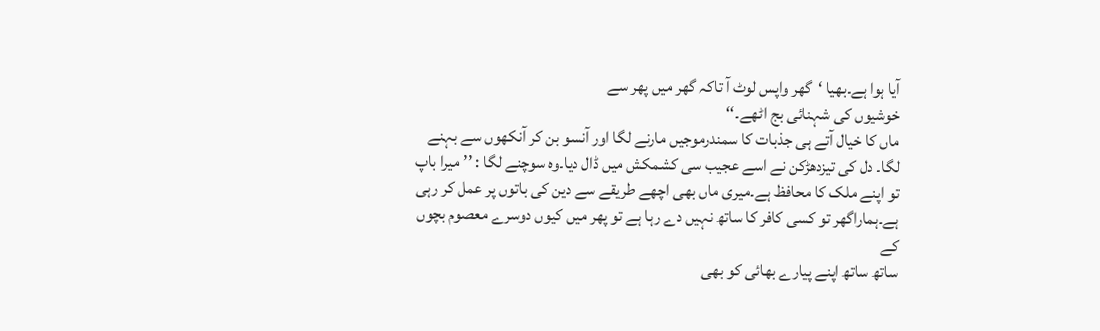آیا ہوا ہے۔بھیا ‘گھر واپس لوٹ آ تاکہ گھر میں پھر سے
خوشیوں کی شہنائی بج اٹھے۔‘‘
ماں کا خیال آتے ہی جذبات کا سمندرموجیں مارنے لگا اور آنسو بن کر آنکھوں سے بہنے لگا۔ دل کی تیزدھڑکن نے اسے عجیب سی کشمکش میں ڈال دیا۔وہ سوچنے لگا : ’’میرا باپ تو اپنے ملک کا محافظ ہے۔میری ماں بھی اچھے طریقے سے دین کی باتوں پر عمل کر رہی
ہے۔ہماراگھر تو کسی کافر کا ساتھ نہیں دے رہا ہے تو پھر میں کیوں دوسرے معصوم بچوں کے
ساتھ ساتھ اپنے پیارے بھائی کو بھی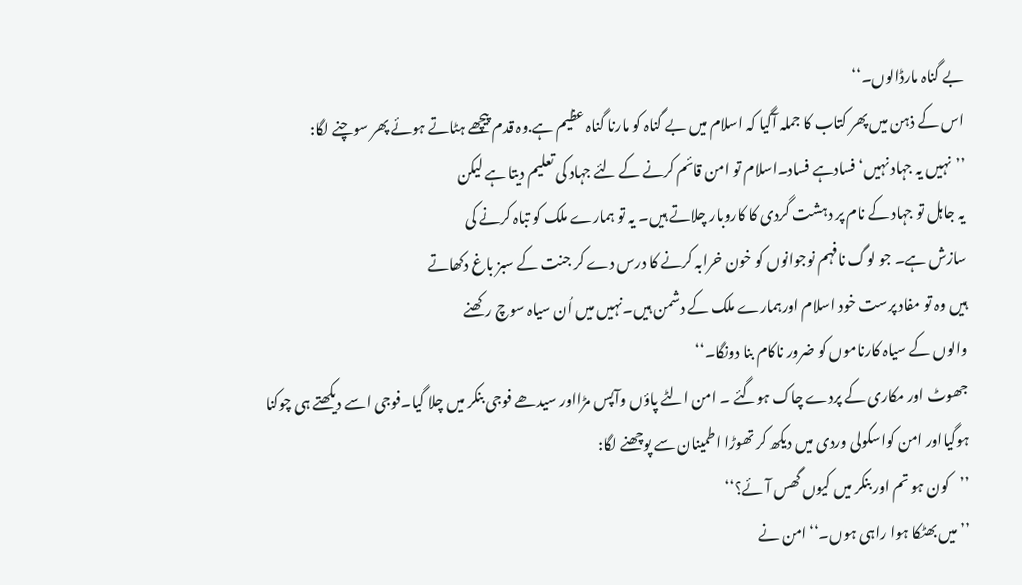بے گناہ مارڈالوں۔‘‘
اس کے ذہن میں پھر کتاب کا جملہ آگیا کہ اسلام میں بے گناہ کو مارنا گناہ عظیم ہے.وہ قدم پیچھے ہٹاتے ہوئے پھر سوچنے لگا:
’’نہیں یہ جہاد نہیں‘فسادہے فساد۔اسلام تو امن قائم کرنے کے لئے جہاد کی تعلیم دیتا ہے لیکن
یہ جاہل تو جہاد کے نام پر دہشت گردی کا کاروبار چلاتے ہیں۔ یہ تو ہمارے ملک کو تباہ کرنے کی
سازش ہے۔ جو لوگ نافہم نوجوانوں کو خون خرابہ کرنے کا درس دے کر جنت کے سبز باغ دکھاتے
ہیں وہ تو مفاد پرست خود اسلام اورہمارے ملک کے دشمن ہیں۔نہیں میں اُن سیاہ سوچ رکھنے
والوں کے سیاہ کارناموں کو ضرور ناکام بنا دونگا۔‘‘
جھوٹ اور مکاری کے پردے چاک ہوگئے ۔ امن الٹے پاؤں وآپس مڑااور سیدھے فوجی بنکر میں چلا گیا۔فوجی اسے دیکھتے ہی چوکنا ہوگیااور امن کواسکولی وردی میں دیکھ کر تھوڑا اطمینان سے پوچھنے لگا:
’’کون ہو تم اور بنکر میں کیوں گھس آئے؟‘‘
’’میں بھٹکا ہوا راہی ہوں۔‘‘امن نے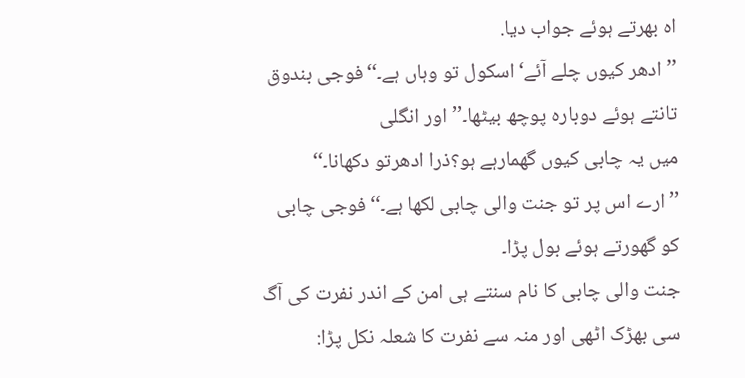اہ بھرتے ہوئے جواب دیا.
’’ادھر کیوں چلے آئے‘اسکول تو وہاں ہے۔‘‘فوجی بندوق تانتے ہوئے دوبارہ پوچھ بیٹھا۔’’اور انگلی
میں یہ چابی کیوں گھمارہے ہو؟ذرا ادھرتو دکھانا۔‘‘
’’ارے اس پر تو جنت والی چابی لکھا ہے۔‘‘فوجی چابی کو گھورتے ہوئے بول پڑا۔
جنت والی چابی کا نام سنتے ہی امن کے اندر نفرت کی آگ سی بھڑک اٹھی اور منہ سے نفرت کا شعلہ نکل پڑا: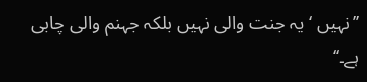’’نہیں ‘یہ جنت والی نہیں بلکہ جہنم والی چابی ہے۔‘‘